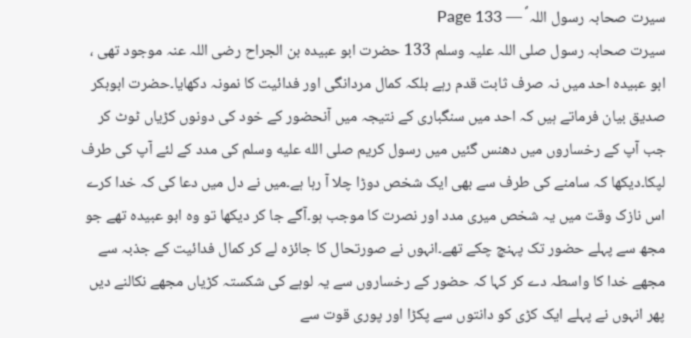سیرت صحابہ رسول اللہ ؐ — Page 133
سیرت صحابہ رسول صلی اللہ علیہ وسلم 133 حضرت ابو عبیدہ بن الجراح رضی اللہ عنہ موجود تھی ، ابو عبیدہ احد میں نہ صرف ثابت قدم رہے بلکہ کمال مردانگی اور فدائیت کا نمونہ دکھایا۔حضرت ابوبکر صدیق بیان فرماتے ہیں کہ احد میں سنگباری کے نتیجہ میں آنحضور کے خود کی دونوں کڑیاں ٹوٹ کر جب آپ کے رخساروں میں دھنس گئیں میں رسول کریم صلى الله عليه وسلم کی مدد کے لئے آپ کی طرف لپکا۔دیکھا کہ سامنے کی طرف سے بھی ایک شخص دوڑا چلا آ رہا ہے۔میں نے دل میں دعا کی کہ خدا کرے اس نازک وقت میں یہ شخص میری مدد اور نصرت کا موجب ہو۔آگے جا کر دیکھا تو وہ ابو عبیدہ تھے جو مجھ سے پہلے حضور تک پہنچ چکے تھے۔انہوں نے صورتحال کا جائزہ لے کر کمال فدائیت کے جذبہ سے مجھے خدا کا واسطہ دے کر کہا کہ حضور کے رخساروں سے یہ لوہے کی شکستہ کڑیاں مجھے نکالنے دیں پھر انہوں نے پہلے ایک کڑی کو دانتوں سے پکڑا اور پوری قوت سے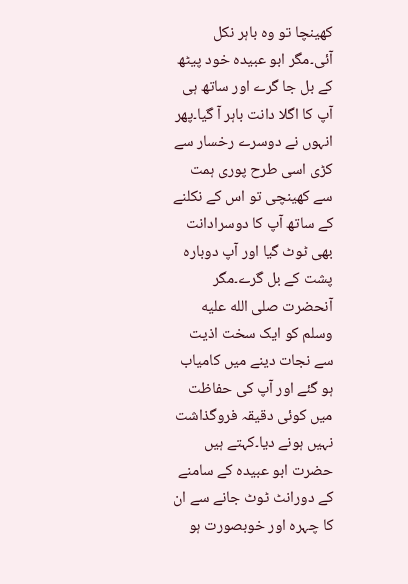کھینچا تو وہ باہر نکل آئی۔مگر ابو عبیدہ خود پیٹھ کے بل جا گرے اور ساتھ ہی آپ کا اگلا دانت باہر آ گیا۔پھر انہوں نے دوسرے رخسار سے کڑی اسی طرح پوری ہمت سے کھینچی تو اس کے نکلنے کے ساتھ آپ کا دوسرادانت بھی ٹوٹ گیا اور آپ دوبارہ پشت کے بل گرے۔مگر آنحضرت صلى الله عليه وسلم کو ایک سخت اذیت سے نجات دینے میں کامیاب ہو گئے اور آپ کی حفاظت میں کوئی دقیقہ فروگذاشت نہیں ہونے دیا۔کہتے ہیں حضرت ابو عبیدہ کے سامنے کے دورانٹ ٹوٹ جانے سے ان کا چہرہ اور خوبصورت ہو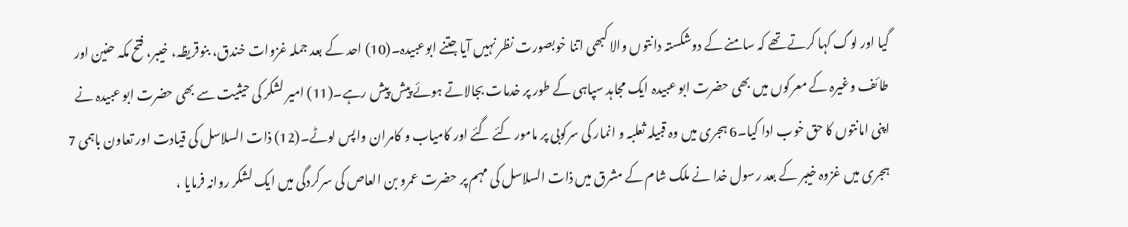گیا اور لوگ کہا کرتے تھے کہ سامنے کے دوشکستہ دانتوں والا کبھی اتنا خوبصورت نظر نہیں آیا جتنے ابوعبیدہ۔(10) احد کے بعد جملہ غزوات خندق، بنوقریظہ، خیبر، فتح مکہ حنین اور طائف وغیرہ کے معرکوں میں بھی حضرت ابو عبیدہ ایک مجاہد سپاہی کے طور پر خدمات بجالاتے ہوئے پیش پیش رہے۔(11) امیر لشکر کی حیثیت سے بھی حضرت ابو عبیدہ نے اپنی امانتوں کا حق خوب ادا کیا۔6 ہجری میں وہ قبیلہ ثعلبہ و انمار کی سرکوبی پر مامور کئے گئے اور کامیاب و کامران واپس لوٹے۔(12) ذات السلاسل کی قیادت اور تعاون باہمی 7 ہجری میں غزوہ خیبر کے بعد رسول خدا نے ملک شام کے مشرق میں ذات السلاسل کی مہم پر حضرت عمرو بن العاص کی سرکردگی میں ایک لشکر روانہ فرمایا ،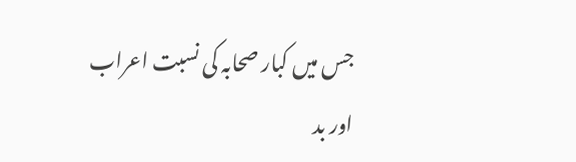جس میں کبار صحابہ کی نسبت اعراب اور بد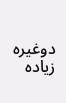دوغیرہ زیادہ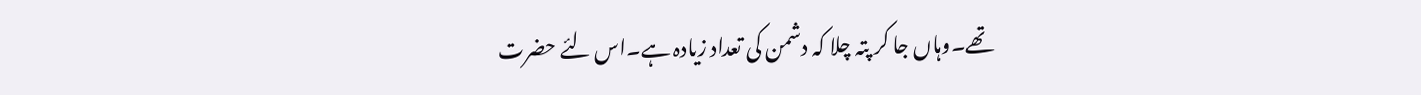تھے۔وہاں جا کر پتہ چلا کہ دشمن کی تعداد زیادہ ہے۔اس لئے حضرت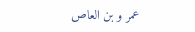عمر و بن العاص